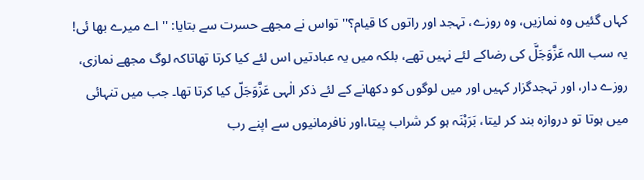کہاں گئیں وہ نمازیں، وہ روزے، تہجد اور راتوں کا قیام؟'' تواس نے مجھے حسرت سے بتایا: ''اے میرے بھا ئی! یہ سب اللہ عَزَّوَجَلَّ کی رضاکے لئے نہیں تھے، بلکہ میں یہ عبادتیں اس لئے کیا کرتا تھاتاکہ لوگ مجھے نمازی، روزے دار، اور تہجدگزار کہیں اور میں لوگوں کو دکھانے کے لئے ذکر الٰہی عَزَّوَجَلّ کیا کرتا تھا۔ جب میں تنہائی میں ہوتا تو دروازہ بند کر لیتا، بَرَہْنَہ ہو کر شراب پیتا،اور نافرمانیوں سے اپنے رب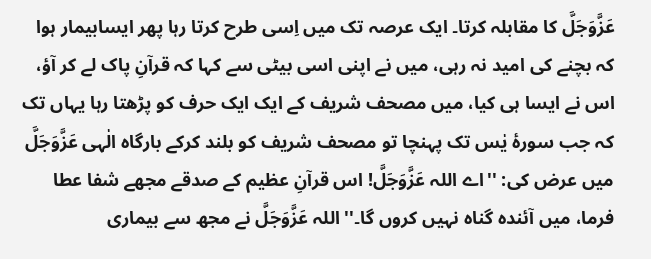عَزَّوَجَلَّ کا مقابلہ کرتا۔ ایک عرصہ تک میں اِسی طرح کرتا رہا پھر ایسابیمار ہوا کہ بچنے کی امید نہ رہی، میں نے اپنی اسی بیٹی سے کہا کہ قرآنِ پاک لے کر آؤ، اس نے ایسا ہی کیا، میں مصحف شریف کے ایک ایک حرف کو پڑھتا رہا یہاں تک کہ جب سورۂ یٰس تک پہنچا تو مصحف شریف کو بلند کرکے بارگاہ الٰہی عَزَّوَجَلَّ میں عرض کی: ''اے اللہ عَزَّوَجَلَّ! اس قرآنِ عظیم کے صدقے مجھے شفا عطا فرما، میں آئندہ گناہ نہیں کروں گا۔'' اللہ عَزَّوَجَلَّ نے مجھ سے بیماری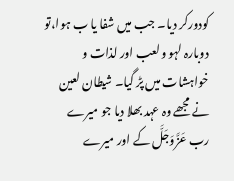کودورکر دیا۔ جب میں شفا یا ب ہوا،تو دوبارہ لہو ولعب اور لذات و خواہشات میں پڑ گیا۔ شیطان لعین نے مجھے وہ عہد بھلا دیا جو میرے رب عَزَّوَجَلَّ کے اور میرے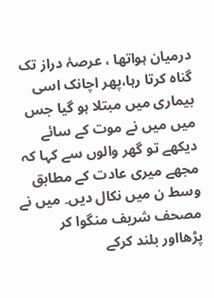درمیان ہواتھا ، عرصۂ دراز تک گناہ کرتا رہا،پھر اچانک اسی بیماری میں مبتلا ہو گیا جس میں میں نے موت کے سائے دیکھے تو گھر والوں سے کہا کہ مجھے میری عادت کے مطابق وسط ن میں نکال دیں۔ میں نے مصحف شریف منگوا کر پڑھااور بلند کرکے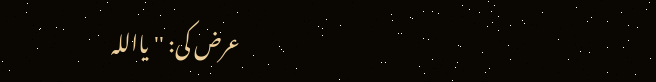عرض کی: ''یااللہ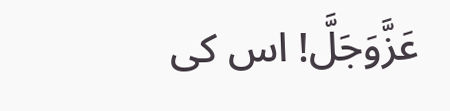عَزَّوَجَلَّ! اس کی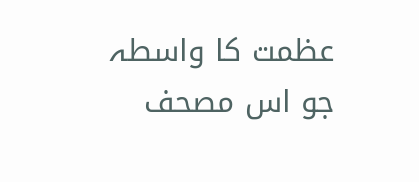عظمت کا واسطہ جو اس مصحف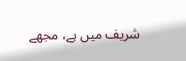شریف میں ہے، مجھے